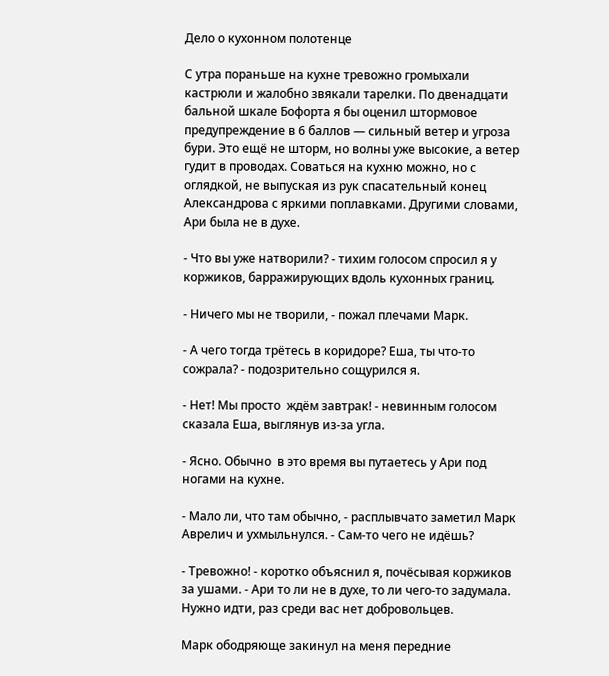Дело о кухонном полотенце

С утра пораньше на кухне тревожно громыхали кастрюли и жалобно звякали тарелки. По двенадцати бальной шкале Бофорта я бы оценил штормовое предупреждение в 6 баллов — сильный ветер и угроза бури. Это ещё не шторм, но волны уже высокие, а ветер гудит в проводах. Соваться на кухню можно, но с оглядкой, не выпуская из рук спасательный конец Александрова с яркими поплавками. Другими словами, Ари была не в духе.

- Что вы уже натворили? - тихим голосом спросил я у коржиков, барражирующих вдоль кухонных границ.

- Ничего мы не творили, - пожал плечами Марк.

- А чего тогда трётесь в коридоре? Еша, ты что-то сожрала? - подозрительно сощурился я.

- Нет! Мы просто  ждём завтрак! - невинным голосом сказала Еша, выглянув из-за угла.

- Ясно. Обычно  в это время вы путаетесь у Ари под ногами на кухне.

- Мало ли, что там обычно, - расплывчато заметил Марк Аврелич и ухмыльнулся. - Сам-то чего не идёшь?

- Тревожно! - коротко объяснил я, почёсывая коржиков за ушами. - Ари то ли не в духе, то ли чего-то задумала. Нужно идти, раз среди вас нет добровольцев.

Марк ободряюще закинул на меня передние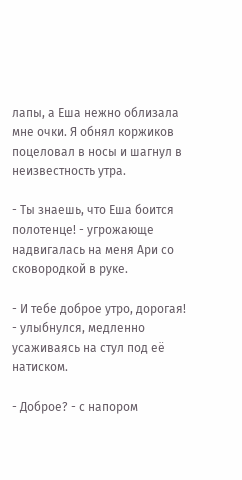лапы, а Еша нежно облизала мне очки. Я обнял коржиков поцеловал в носы и шагнул в неизвестность утра.

- Ты знаешь, что Еша боится полотенце! - угрожающе надвигалась на меня Ари со сковородкой в руке.

- И тебе доброе утро, дорогая! - улыбнулся, медленно усаживаясь на стул под её натиском.

- Доброе? - с напором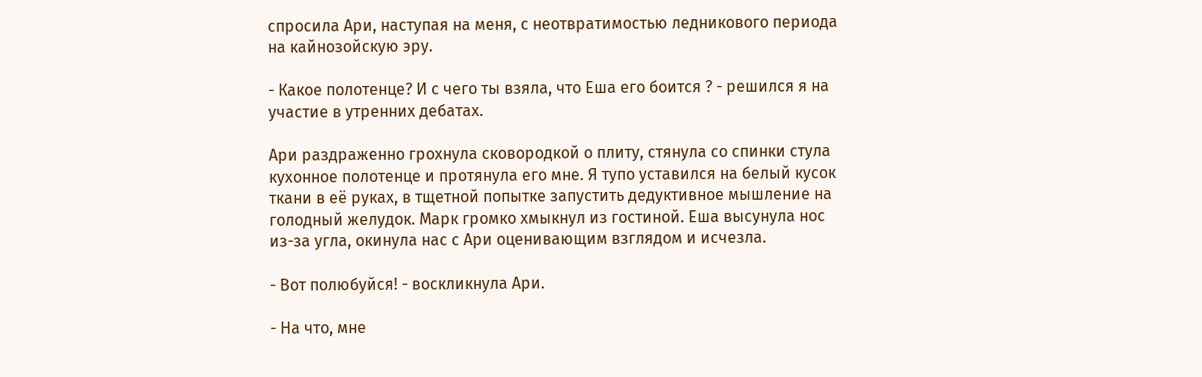спросила Ари, наступая на меня, с неотвратимостью ледникового периода на кайнозойскую эру.

- Какое полотенце? И с чего ты взяла, что Еша его боится ? - решился я на участие в утренних дебатах.

Ари раздраженно грохнула сковородкой о плиту, стянула со спинки стула кухонное полотенце и протянула его мне. Я тупо уставился на белый кусок ткани в её руках, в тщетной попытке запустить дедуктивное мышление на голодный желудок. Марк громко хмыкнул из гостиной. Еша высунула нос из-за угла, окинула нас с Ари оценивающим взглядом и исчезла.

- Вот полюбуйся! - воскликнула Ари.

- На что, мне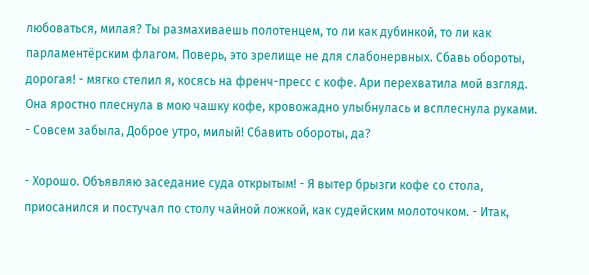любоваться, милая? Ты размахиваешь полотенцем, то ли как дубинкой, то ли как парламентёрским флагом. Поверь, это зрелище не для слабонервных. Сбавь обороты, дорогая! - мягко стелил я, косясь на френч-пресс с кофе. Ари перехватила мой взгляд. Она яростно плеснула в мою чашку кофе, кровожадно улыбнулась и всплеснула руками. - Совсем забыла, Доброе утро, милый! Сбавить обороты, да?

- Хорошо. Объявляю заседание суда открытым! - Я вытер брызги кофе со стола, приосанился и постучал по столу чайной ложкой, как судейским молоточком. - Итак,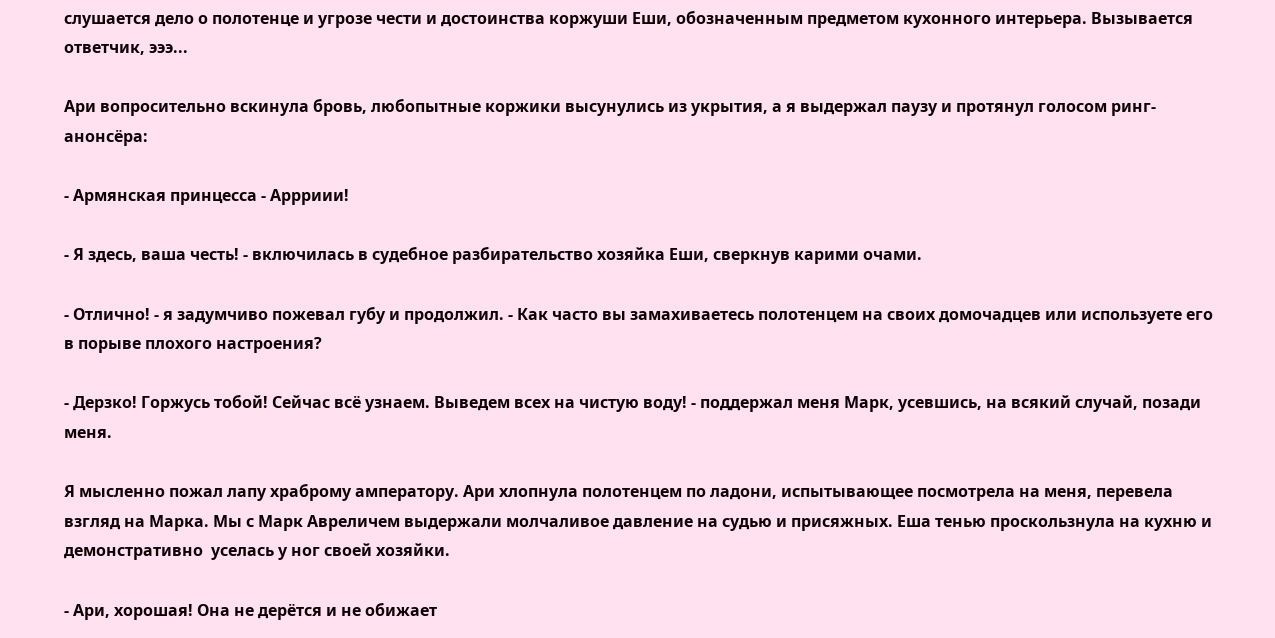слушается дело о полотенце и угрозе чести и достоинства коржуши Еши, обозначенным предметом кухонного интерьера. Вызывается ответчик, эээ...

Ари вопросительно вскинула бровь, любопытные коржики высунулись из укрытия, а я выдержал паузу и протянул голосом ринг-анонсёра:

- Армянская принцесса - Аррриии!

- Я здесь, ваша честь! - включилась в судебное разбирательство хозяйка Еши, сверкнув карими очами.

- Отлично! - я задумчиво пожевал губу и продолжил. - Как часто вы замахиваетесь полотенцем на своих домочадцев или используете его в порыве плохого настроения?

- Дерзко! Горжусь тобой! Сейчас всё узнаем. Выведем всех на чистую воду! - поддержал меня Марк, усевшись, на всякий случай, позади меня.

Я мысленно пожал лапу храброму амператору. Ари хлопнула полотенцем по ладони, испытывающее посмотрела на меня, перевела взгляд на Марка. Мы с Марк Авреличем выдержали молчаливое давление на судью и присяжных. Еша тенью проскользнула на кухню и демонстративно  уселась у ног своей хозяйки.

- Ари, хорошая! Она не дерётся и не обижает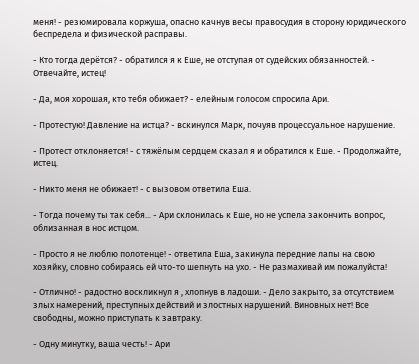меня! - резюмировала коржуша, опасно качнув весы правосудия в сторону юридического беспредела и физической расправы.

- Кто тогда дерётся? - обратился я к Еше, не отступая от судейских обязанностей. - Отвечайте, истец!

- Да, моя хорошая, кто тебя обижает? - елейным голосом спросила Ари.

- Протестую! Давление на истца? - вскинулся Марк, почуяв процессуальное нарушение.

- Протест отклоняется! - с тяжёлым сердцем сказал я и обратился к Еше. - Продолжайте, истец.

- Никто меня не обижает! - с вызовом ответила Еша.

- Тогда почему ты так себя... - Ари склонилась к Еше, но не успела закончить вопрос, облизанная в нос истцом.

- Просто я не люблю полотенце! - ответила Еша, закинула передние лапы на свою хозяйку, словно собираясь ей что-то шепнуть на ухо. - Не размахивай им пожалуйста!

- Отлично! - радостно воскликнул я , хлопнув в ладоши. - Дело закрыто, за отсутствием  злых намерений, преступных действий и злостных нарушений. Виновных нет! Все свободны, можно приступать к завтраку.

- Одну минутку, ваша честь! - Ари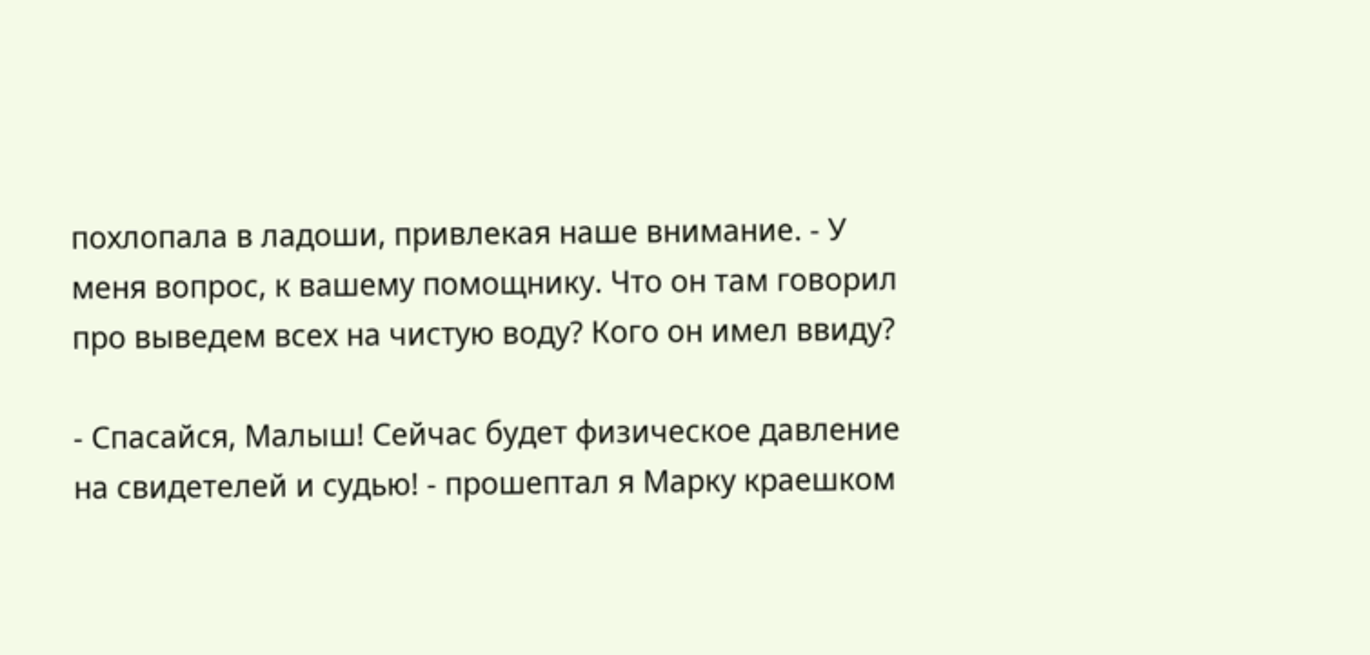похлопала в ладоши, привлекая наше внимание. - У меня вопрос, к вашему помощнику. Что он там говорил про выведем всех на чистую воду? Кого он имел ввиду?

- Спасайся, Малыш! Сейчас будет физическое давление на свидетелей и судью! - прошептал я Марку краешком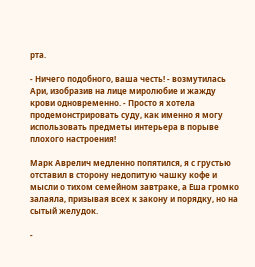рта.

- Ничего подобного, ваша честь! - возмутилась Ари, изобразив на лице миролюбие и жажду крови одновременно. - Просто я хотела продемонстрировать суду, как именно я могу использовать предметы интерьера в порыве плохого настроения!

Марк Аврелич медленно попятился, я с грустью отставил в сторону недопитую чашку кофе и мысли о тихом семейном завтраке, а Еша громко залаяла, призывая всех к закону и порядку, но на сытый желудок.

-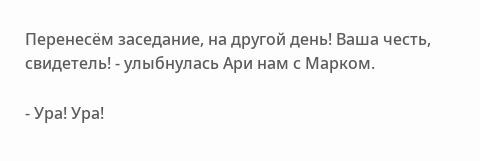Перенесём заседание, на другой день! Ваша честь, свидетель! - улыбнулась Ари нам с Марком.

- Ура! Ура!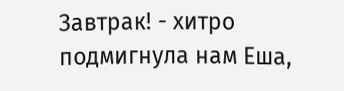Завтрак! - хитро подмигнула нам Еша,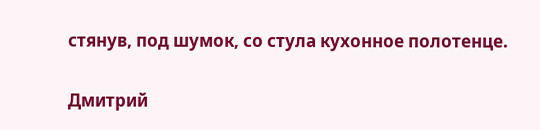стянув, под шумок, со стула кухонное полотенце.

Дмитрий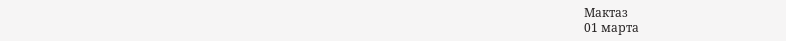Мактаз
01 марта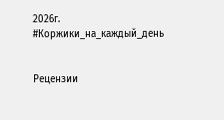2026г.
#Коржики_на_каждый_день


Рецензии